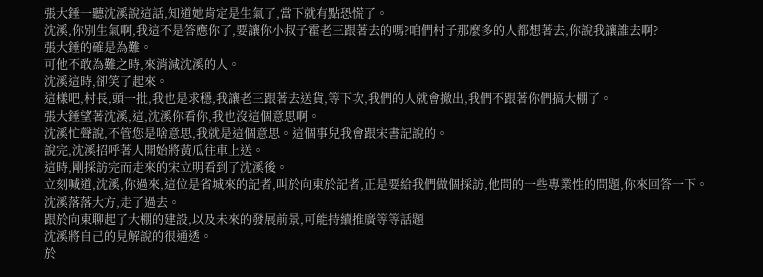張大錘一聽沈溪說這話,知道她肯定是生氣了,當下就有點恐慌了。
沈溪,你別生氣啊,我這不是答應你了,要讓你小叔子霍老三跟著去的嗎?咱們村子那麼多的人都想著去,你說我讓誰去啊?
張大錘的確是為難。
可他不敢為難之時,來消減沈溪的人。
沈溪這時,卻笑了起來。
這樣吧,村長,頭一批,我也是求穩,我讓老三跟著去送貨,等下次,我們的人就會撤出,我們不跟著你們搞大棚了。
張大錘望著沈溪,這,沈溪你看你,我也沒這個意思啊。
沈溪忙聲說,不管您是啥意思,我就是這個意思。這個事兒我會跟宋書記說的。
說完,沈溪招呼著人開始將黃瓜往車上送。
這時,剛採訪完而走來的宋立明看到了沈溪後。
立刻喊道,沈溪,你過來,這位是省城來的記者,叫於向東於記者,正是要給我們做個採訪,他問的一些專業性的問題,你來回答一下。
沈溪落落大方,走了過去。
跟於向東聊起了大棚的建設,以及未來的發展前景,可能持續推廣等等話題
沈溪將自己的見解說的很通透。
於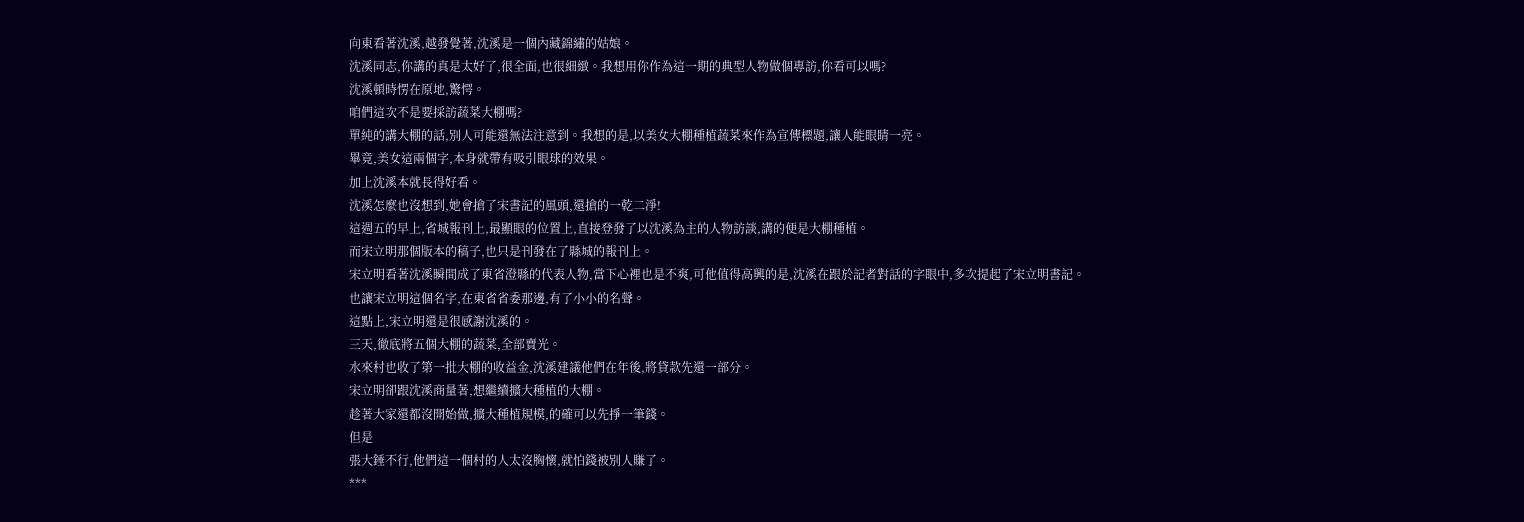向東看著沈溪,越發覺著,沈溪是一個內藏錦繡的姑娘。
沈溪同志,你講的真是太好了,很全面,也很細緻。我想用你作為這一期的典型人物做個專訪,你看可以嗎?
沈溪頓時愣在原地,驚愕。
咱們這次不是要採訪蔬菜大棚嗎?
單純的講大棚的話,別人可能還無法注意到。我想的是,以美女大棚種植蔬菜來作為宣傳標題,讓人能眼睛一亮。
畢竟,美女這兩個字,本身就帶有吸引眼球的效果。
加上沈溪本就長得好看。
沈溪怎麼也沒想到,她會搶了宋書記的風頭,還搶的一乾二淨!
這週五的早上,省城報刊上,最顯眼的位置上,直接登發了以沈溪為主的人物訪談,講的便是大棚種植。
而宋立明那個版本的稿子,也只是刊發在了縣城的報刊上。
宋立明看著沈溪瞬間成了東省澄縣的代表人物,當下心裡也是不爽,可他值得高興的是,沈溪在跟於記者對話的字眼中,多次提起了宋立明書記。
也讓宋立明這個名字,在東省省委那邊,有了小小的名聲。
這點上,宋立明還是很感謝沈溪的。
三天,徹底將五個大棚的蔬菜,全部賣光。
水來村也收了第一批大棚的收益金,沈溪建議他們在年後,將貸款先還一部分。
宋立明卻跟沈溪商量著,想繼續擴大種植的大棚。
趁著大家還都沒開始做,擴大種植規模,的確可以先掙一筆錢。
但是
張大錘不行,他們這一個村的人太沒胸懷,就怕錢被別人賺了。
***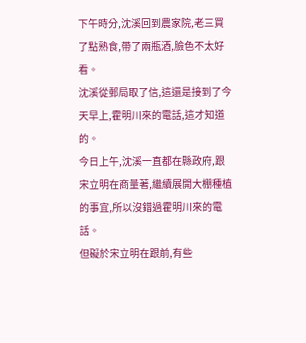下午時分,沈溪回到農家院,老三買了點熟食,帶了兩瓶酒,臉色不太好看。
沈溪從郵局取了信,這還是接到了今天早上,霍明川來的電話,這才知道的。
今日上午,沈溪一直都在縣政府,跟宋立明在商量著,繼續展開大棚種植的事宜,所以沒錯過霍明川來的電話。
但礙於宋立明在跟前,有些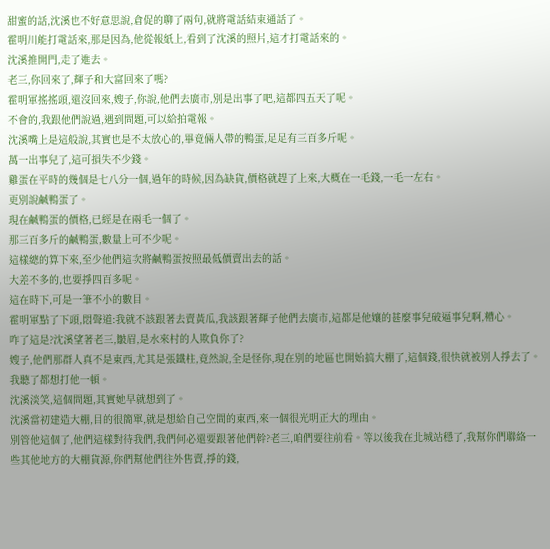甜蜜的話,沈溪也不好意思說,倉促的聊了兩句,就將電話結束通話了。
霍明川能打電話來,那是因為,他從報紙上,看到了沈溪的照片,這才打電話來的。
沈溪推開門,走了進去。
老三,你回來了,輝子和大富回來了嗎?
霍明軍搖搖頭,還沒回來,嫂子,你說,他們去廣市,別是出事了吧,這都四五天了呢。
不會的,我跟他們說過,遇到問題,可以給拍電報。
沈溪嘴上是這般說,其實也是不太放心的,畢竟倆人帶的鴨蛋,足足有三百多斤呢。
萬一出事兒了,這可損失不少錢。
雞蛋在平時的幾個是七八分一個,過年的時候,因為缺貨,價格就趕了上來,大概在一毛錢,一毛一左右。
更別說鹹鴨蛋了。
現在鹹鴨蛋的價格,已經是在兩毛一個了。
那三百多斤的鹹鴨蛋,數量上可不少呢。
這樣總的算下來,至少他們這次將鹹鴨蛋按照最低價賣出去的話。
大差不多的,也要掙四百多呢。
這在時下,可是一筆不小的數目。
霍明軍點了下頭,悶聲道:我就不該跟著去賣黃瓜,我該跟著輝子他們去廣市,這都是他孃的甚麼事兒破逼事兒啊,糟心。
咋了這是?沈溪望著老三,皺眉,是水來村的人欺負你了?
嫂子,他們那群人真不是東西,尤其是張鐵柱,竟然說,全是怪你,現在別的地區也開始搞大棚了,這個錢,很快就被別人掙去了。我聽了都想打他一頓。
沈溪淡笑,這個問題,其實她早就想到了。
沈溪當初建造大棚,目的很簡單,就是想給自己空間的東西,來一個很光明正大的理由。
別管他這個了,他們這樣對待我們,我們何必還要跟著他們幹?老三,咱們要往前看。等以後我在北城站穩了,我幫你們聯絡一些其他地方的大棚貨源,你們幫他們往外售賣,掙的錢,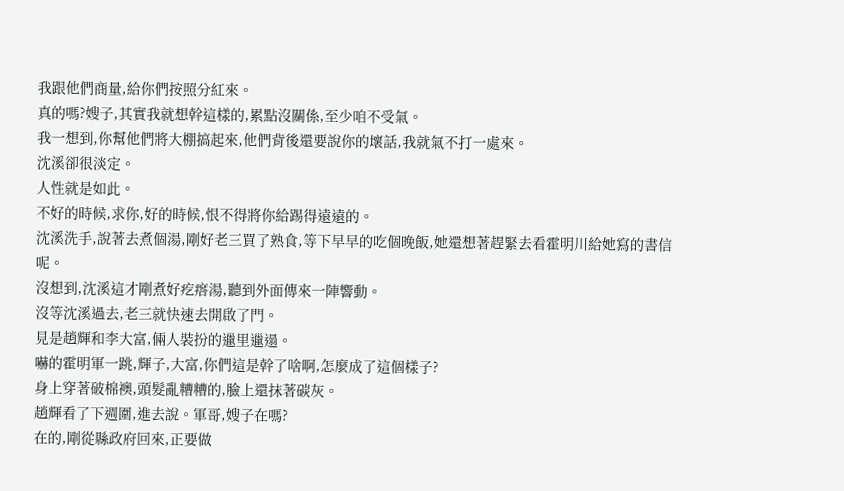我跟他們商量,給你們按照分紅來。
真的嗎?嫂子,其實我就想幹這樣的,累點沒關係,至少咱不受氣。
我一想到,你幫他們將大棚搞起來,他們背後還要說你的壞話,我就氣不打一處來。
沈溪卻很淡定。
人性就是如此。
不好的時候,求你,好的時候,恨不得將你給踢得遠遠的。
沈溪洗手,說著去煮個湯,剛好老三買了熟食,等下早早的吃個晚飯,她還想著趕緊去看霍明川給她寫的書信呢。
沒想到,沈溪這才剛煮好疙瘩湯,聽到外面傳來一陣響動。
沒等沈溪過去,老三就快速去開啟了門。
見是趙輝和李大富,倆人裝扮的邋里邋遢。
嚇的霍明軍一跳,輝子,大富,你們這是幹了啥啊,怎麼成了這個樣子?
身上穿著破棉襖,頭髮亂糟糟的,臉上還抹著碳灰。
趙輝看了下週圍,進去說。軍哥,嫂子在嗎?
在的,剛從縣政府回來,正要做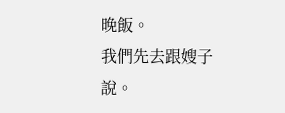晚飯。
我們先去跟嫂子說。